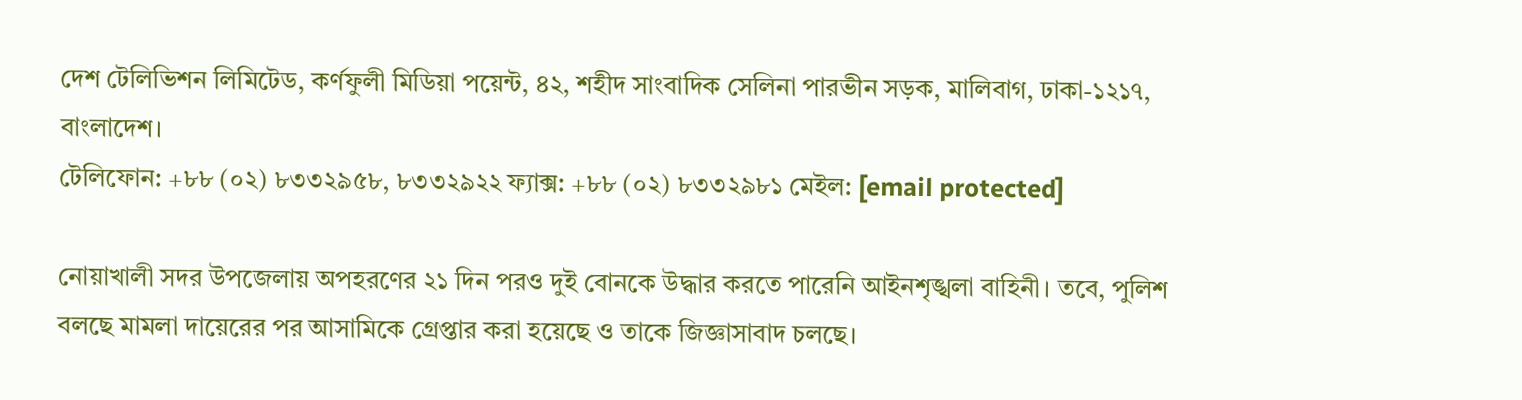দেশ টেলিভিশন লিমিটেড, কর্ণফুলী মিডিয়া পয়েন্ট, ৪২, শহীদ সাংবাদিক সেলিনা পারভীন সড়ক, মালিবাগ, ঢাকা-১২১৭, বাংলাদেশ।
টেলিফোন: +৮৮ (০২) ৮৩৩২৯৫৮, ৮৩৩২৯২২ ফ্যাক্স: +৮৮ (০২) ৮৩৩২৯৮১ মেইল: [email protected]

নোয়াখালী সদর উপজেলায় অপহরণের ২১ দিন পরও দুই বোনকে উদ্ধার করতে পারেনি আইনশৃঙ্খলা বাহিনী। তবে, পুলিশ বলছে মামলা দায়েরের পর আসামিকে গ্রেপ্তার করা হয়েছে ও তাকে জিজ্ঞাসাবাদ চলছে।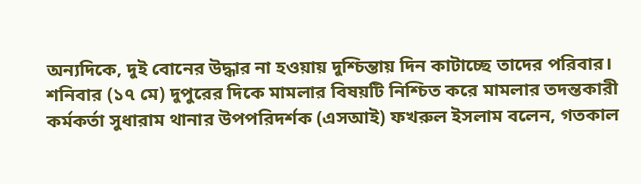অন্যদিকে, দুই বোনের উদ্ধার না হওয়ায় দুশ্চিন্তায় দিন কাটাচ্ছে তাদের পরিবার।
শনিবার (১৭ মে) দুপুরের দিকে মামলার বিষয়টি নিশ্চিত করে মামলার তদন্তকারী কর্মকর্তা সুধারাম থানার উপপরিদর্শক (এসআই) ফখরুল ইসলাম বলেন, গতকাল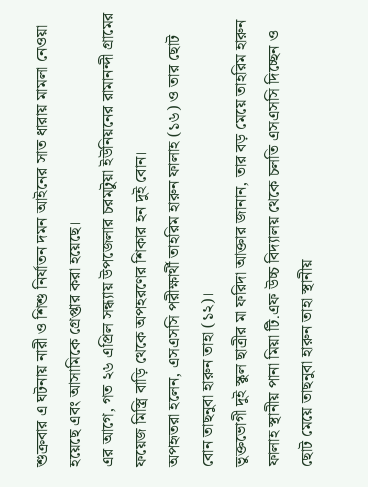শুক্রবার এ ঘটনায় নারী ও শিশু নির্যাতন দমন আইনের সাত ধারায় মামলা নেওয়া হয়েছে এবং আসামিকে গ্রেপ্তার করা হয়েছে।
এর আগে, গত ২৬ এপ্রিল সন্ধ্যায় উপজেলার চরমটুয়া ইউনিয়নের রামানন্দী গ্রামের ফয়েজ মিস্ত্রি বাড়ি থেকে অপহরণের শিকার হন দুই বোন।
অপহৃতরা হলেন, এসএসসি পরীক্ষার্থী তাহরিম হারুন ফালাহ (১৬) ও তার ছোট বোন তাছনুবা হারুন তাহা (১২)।
ভুক্তভোগী দুই স্কুল ছাত্রীর মা ফরিদা আক্তার জানান, তার বড় মেয়ে তাহরিম হারুন ফালাহ স্থানীয় পানা মিয়া টি.এফ উচ্চ বিদ্যালয় থেকে চলতি এসএসসি দিচ্ছেন ও ছোট মেয়ে তাছনুবা হারুন তাহা স্থানীয়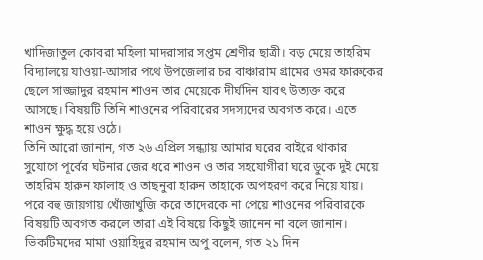খাদিজাতুল কোবরা মহিলা মাদরাসার সপ্তম শ্রেণীর ছাত্রী। বড় মেয়ে তাহরিম বিদ্যালয়ে যাওয়া-আসার পথে উপজেলার চর বাঞ্চারাম গ্রামের ওমর ফারুকের ছেলে সাজ্জাদুর রহমান শাওন তার মেয়েকে দীর্ঘদিন যাবৎ উত্যক্ত করে আসছে। বিষয়টি তিনি শাওনের পরিবারের সদস্যদের অবগত করে। এতে শাওন ক্ষুদ্ধ হয়ে ওঠে।
তিনি আরো জানান, গত ২৬ এপ্রিল সন্ধ্যায় আমার ঘরের বাইরে থাকার সুযোগে পূর্বের ঘটনার জের ধরে শাওন ও তার সহযোগীরা ঘরে ডুকে দুই মেয়ে তাহরিম হারুন ফালাহ ও তাছনুবা হারুন তাহাকে অপহরণ করে নিয়ে যায়। পরে বহু জায়গায় খোঁজাখুজি করে তাদেরকে না পেয়ে শাওনের পরিবারকে বিষয়টি অবগত করলে তারা এই বিষয়ে কিছুই জানেন না বলে জানান।
ভিকটিমদের মামা ওয়াহিদুর রহমান অপু বলেন, গত ২১ দিন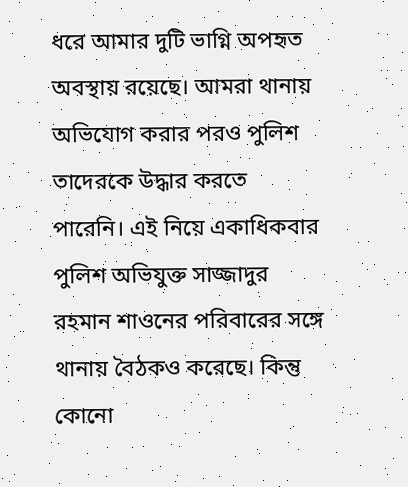ধরে আমার দুটি ভাগ্নি অপহৃত অবস্থায় রয়েছে। আমরা থানায় অভিযোগ করার পরও পুলিশ তাদেরকে উদ্ধার করতে পারেনি। এই নিয়ে একাধিকবার পুলিশ অভিযুক্ত সাজ্জাদুর রহমান শাওনের পরিবারের সঙ্গে থানায় বৈঠকও করেছে। কিন্তু কোনো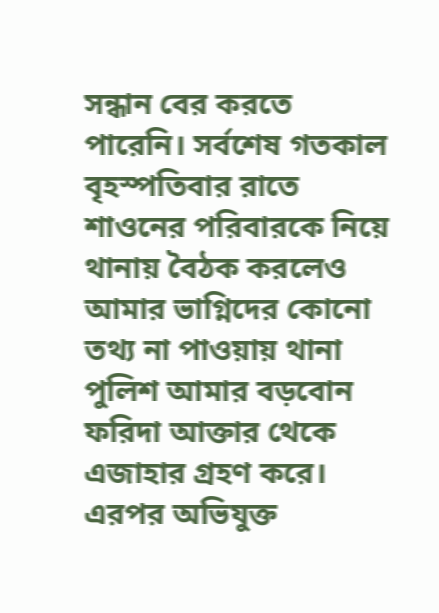সন্ধান বের করতে পারেনি। সর্বশেষ গতকাল বৃহস্পতিবার রাতে শাওনের পরিবারকে নিয়ে থানায় বৈঠক করলেও আমার ভাগ্নিদের কোনো তথ্য না পাওয়ায় থানা পুলিশ আমার বড়বোন ফরিদা আক্তার থেকে এজাহার গ্রহণ করে। এরপর অভিযুক্ত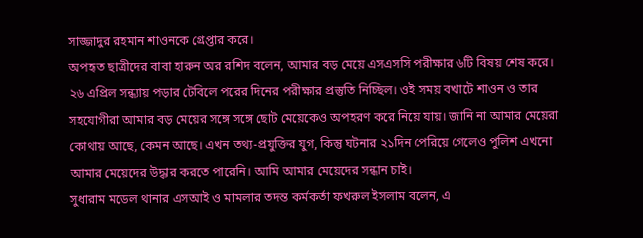সাজ্জাদুর রহমান শাওনকে গ্রেপ্তার করে।
অপহৃত ছাত্রীদের বাবা হারুন অর রশিদ বলেন, আমার বড় মেয়ে এসএসসি পরীক্ষার ৬টি বিষয় শেষ করে। ২৬ এপ্রিল সন্ধ্যায় পড়ার টেবিলে পরের দিনের পরীক্ষার প্রস্তুতি নিচ্ছিল। ওই সময় বখাটে শাওন ও তার সহযোগীরা আমার বড় মেয়ের সঙ্গে সঙ্গে ছোট মেয়েকেও অপহরণ করে নিয়ে যায়। জানি না আমার মেয়েরা কোথায় আছে, কেমন আছে। এখন তথ্য-প্রযুক্তির যুগ, কিন্তু ঘটনার ২১দিন পেরিয়ে গেলেও পুলিশ এখনো আমার মেয়েদের উদ্ধার করতে পারেনি। আমি আমার মেয়েদের সন্ধান চাই।
সুধারাম মডেল থানার এসআই ও মামলার তদন্ত কর্মকর্তা ফখরুল ইসলাম বলেন, এ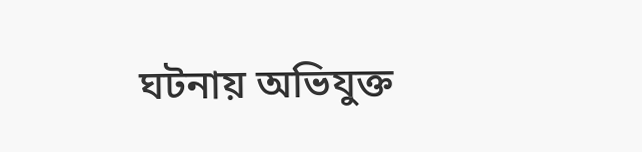ঘটনায় অভিযুক্ত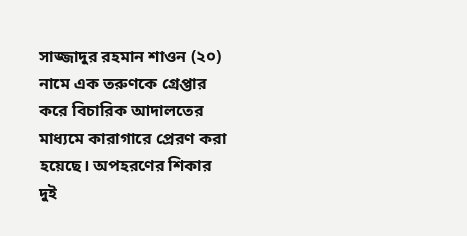সাজ্জাদুর রহমান শাওন (২০) নামে এক তরুণকে গ্রেপ্তার করে বিচারিক আদালতের মাধ্যমে কারাগারে প্রেরণ করা হয়েছে। অপহরণের শিকার দুই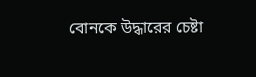বোনকে উদ্ধারের চেষ্টা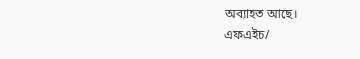অব্যাহত আছে।
এফএইচ/